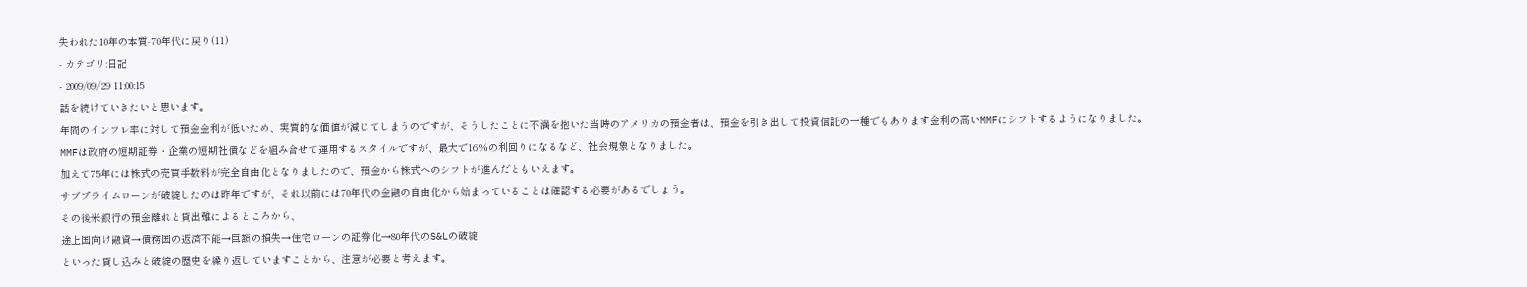失われた10年の本質-70年代に戻り(11)
- カテゴリ:日記
- 2009/09/29 11:00:15
話を続けていきたいと思います。
年間のインフレ率に対して預金金利が低いため、実質的な価値が減じてしまうのですが、そうしたことに不満を抱いた当時のアメリカの預金者は、預金を引き出して投資信託の一種でもあります金利の高いMMFにシフトするようになりました。
MMFは政府の短期証券・企業の短期社債などを組み合せて運用するスタイルですが、最大で16%の利回りになるなど、社会現象となりました。
加えて75年には株式の売買手数料が完全自由化となりましたので、預金から株式へのシフトが進んだともいえます。
サブプライムローンが破綻したのは昨年ですが、それ以前には70年代の金融の自由化から始まっていることは確認する必要があるでしょう。
その後米銀行の預金離れと貸出難によるところから、
途上国向け融資→債務国の返済不能→巨額の損失→住宅ローンの証券化→80年代のS&Lの破綻
といった貸し込みと破綻の歴史を繰り返していますことから、注意が必要と考えます。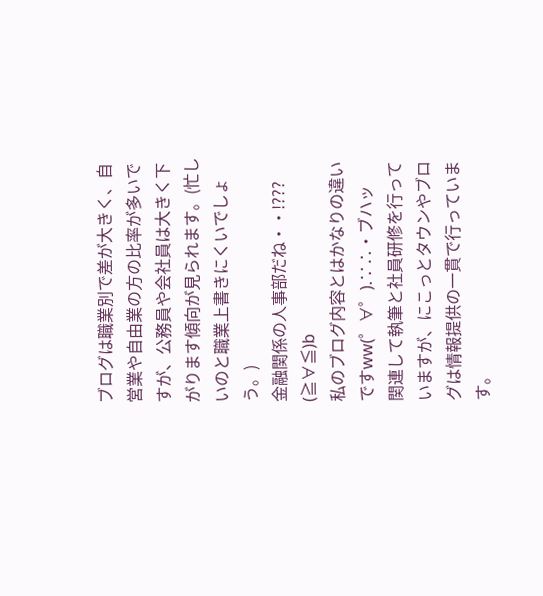ブログは職業別で差が大きく、自営業や自由業の方の比率が多いですが、公務員や会社員は大きく下がります傾向が見られます。(忙しいのと職業上書きにくいでしょう。)
金融関係の人事部だね・・!??? (≧∀≦)b
私のブログ内容とはかなりの違いですww(゜∀゜).∵∴・ブハッ
関連して執筆と社員研修を行っていますが、にこっとタウンやブログは情報提供の一貫で行っています。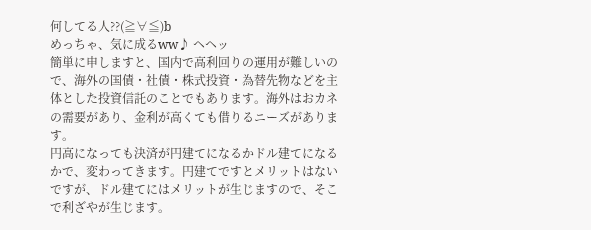何してる人??(≧∀≦)b
めっちゃ、気に成るww♪ ヘヘッ
簡単に申しますと、国内で高利回りの運用が難しいので、海外の国債・社債・株式投資・為替先物などを主体とした投資信託のことでもあります。海外はおカネの需要があり、金利が高くても借りるニーズがあります。
円高になっても決済が円建てになるかドル建てになるかで、変わってきます。円建てですとメリットはないですが、ドル建てにはメリットが生じますので、そこで利ざやが生じます。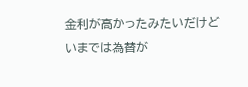金利が高かったみたいだけど
いまでは為替が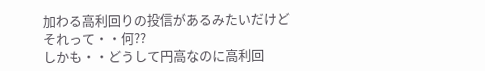加わる高利回りの投信があるみたいだけど
それって・・何??
しかも・・どうして円高なのに高利回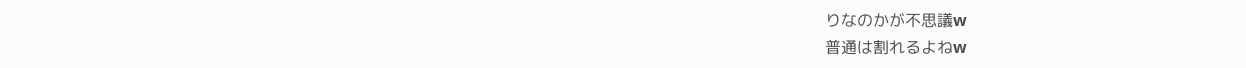りなのかが不思議w
普通は割れるよねw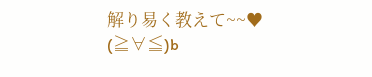解り易く教えて~~♥ (≧∀≦)b